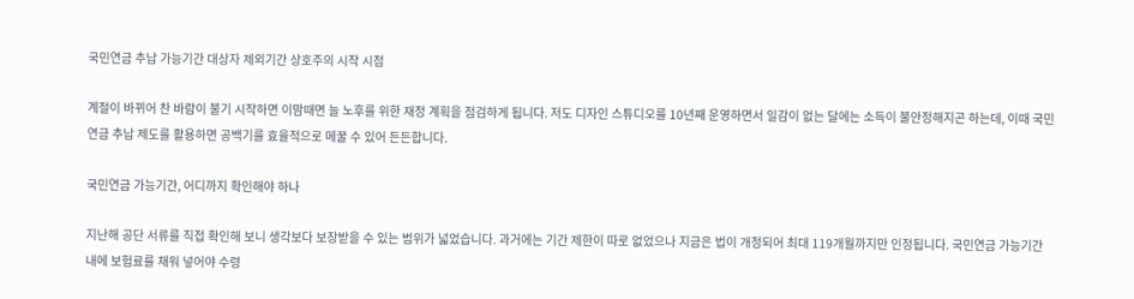국민연금 추납 가능기간 대상자 제외기간 상호주의 시작 시점

계절이 바뀌어 찬 바람이 불기 시작하면 이맘때면 늘 노후를 위한 재정 계획을 점검하게 됩니다. 저도 디자인 스튜디오를 10년째 운영하면서 일감이 없는 달에는 소득이 불안정해지곤 하는데, 이때 국민연금 추납 제도를 활용하면 공백기를 효율적으로 메꿀 수 있어 든든합니다.

국민연금 가능기간, 어디까지 확인해야 하나

지난해 공단 서류를 직접 확인해 보니 생각보다 보장받을 수 있는 범위가 넓었습니다. 과거에는 기간 제한이 따로 없었으나 지금은 법이 개정되어 최대 119개월까지만 인정됩니다. 국민연금 가능기간 내에 보험료를 채워 넣어야 수령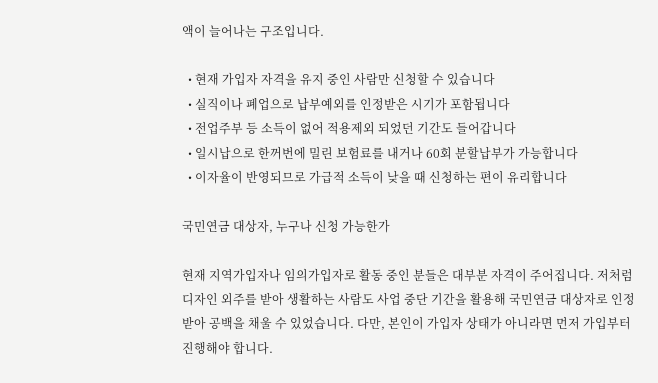액이 늘어나는 구조입니다.

  • 현재 가입자 자격을 유지 중인 사람만 신청할 수 있습니다
  • 실직이나 폐업으로 납부예외를 인정받은 시기가 포함됩니다
  • 전업주부 등 소득이 없어 적용제외 되었던 기간도 들어갑니다
  • 일시납으로 한꺼번에 밀린 보험료를 내거나 60회 분할납부가 가능합니다
  • 이자율이 반영되므로 가급적 소득이 낮을 때 신청하는 편이 유리합니다

국민연금 대상자, 누구나 신청 가능한가

현재 지역가입자나 임의가입자로 활동 중인 분들은 대부분 자격이 주어집니다. 저처럼 디자인 외주를 받아 생활하는 사람도 사업 중단 기간을 활용해 국민연금 대상자로 인정받아 공백을 채울 수 있었습니다. 다만, 본인이 가입자 상태가 아니라면 먼저 가입부터 진행해야 합니다.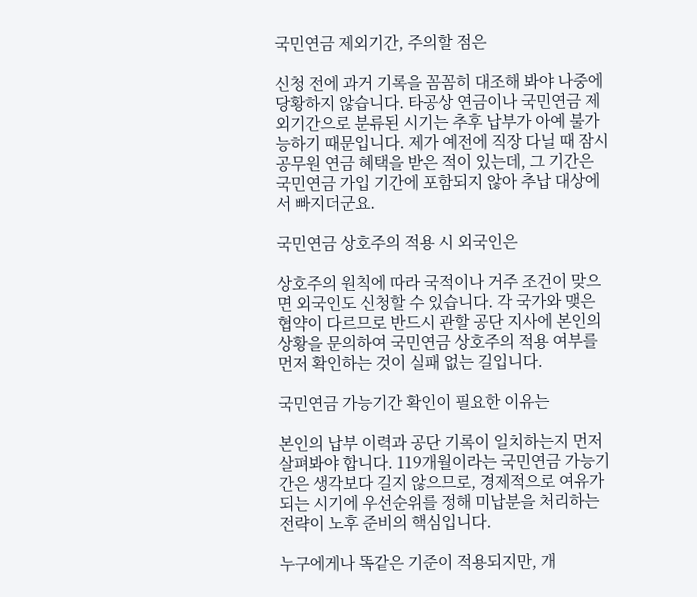국민연금 제외기간, 주의할 점은

신청 전에 과거 기록을 꼼꼼히 대조해 봐야 나중에 당황하지 않습니다. 타공상 연금이나 국민연금 제외기간으로 분류된 시기는 추후 납부가 아예 불가능하기 때문입니다. 제가 예전에 직장 다닐 때 잠시 공무원 연금 혜택을 받은 적이 있는데, 그 기간은 국민연금 가입 기간에 포함되지 않아 추납 대상에서 빠지더군요.

국민연금 상호주의 적용 시 외국인은

상호주의 원칙에 따라 국적이나 거주 조건이 맞으면 외국인도 신청할 수 있습니다. 각 국가와 맺은 협약이 다르므로 반드시 관할 공단 지사에 본인의 상황을 문의하여 국민연금 상호주의 적용 여부를 먼저 확인하는 것이 실패 없는 길입니다.

국민연금 가능기간 확인이 필요한 이유는

본인의 납부 이력과 공단 기록이 일치하는지 먼저 살펴봐야 합니다. 119개월이라는 국민연금 가능기간은 생각보다 길지 않으므로, 경제적으로 여유가 되는 시기에 우선순위를 정해 미납분을 처리하는 전략이 노후 준비의 핵심입니다.

누구에게나 똑같은 기준이 적용되지만, 개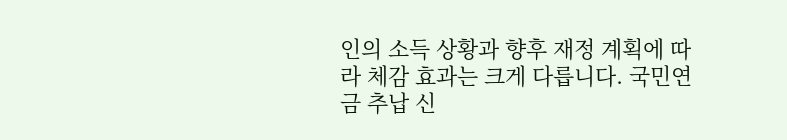인의 소득 상황과 향후 재정 계획에 따라 체감 효과는 크게 다릅니다. 국민연금 추납 신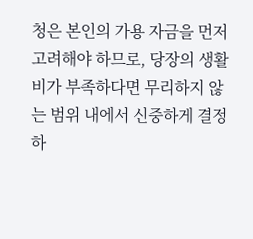청은 본인의 가용 자금을 먼저 고려해야 하므로, 당장의 생활비가 부족하다면 무리하지 않는 범위 내에서 신중하게 결정하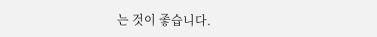는 것이 좋습니다.